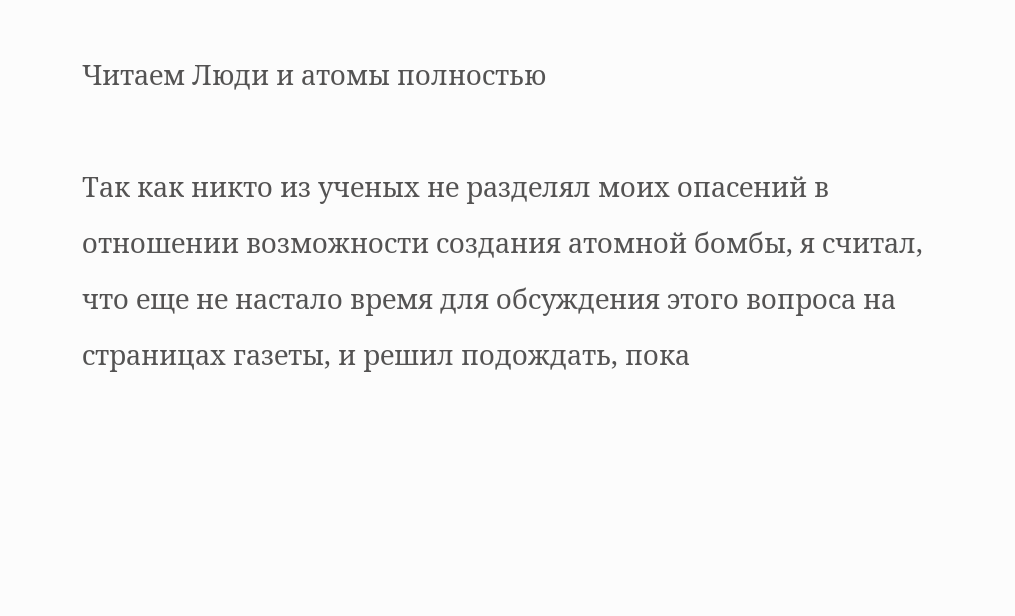Читаем Люди и атомы полностью

Так как никто из ученых не разделял моих опасений в отношении возможности создания атомной бомбы, я считал, что еще не настало время для обсуждения этого вопроса на страницах газеты, и решил подождать, пока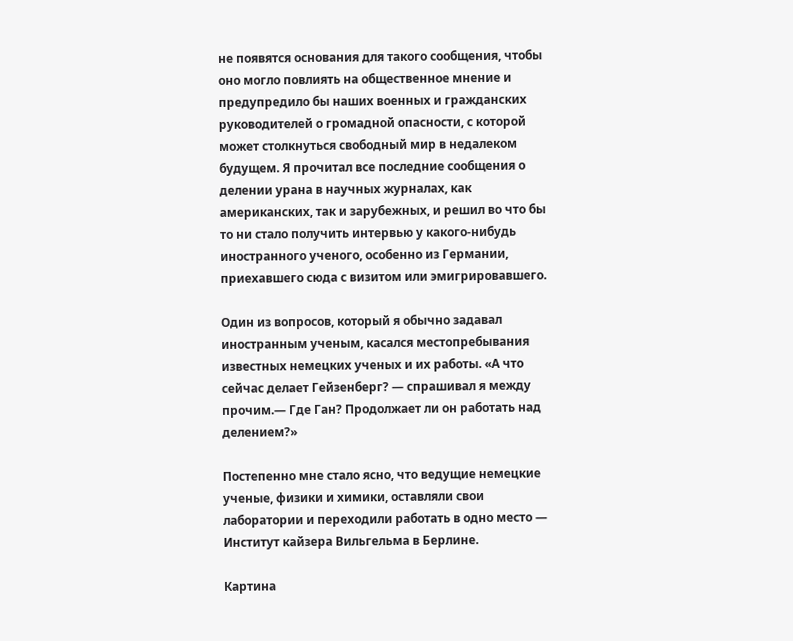не появятся основания для такого сообщения, чтобы оно могло повлиять на общественное мнение и предупредило бы наших военных и гражданских руководителей о громадной опасности, с которой может столкнуться свободный мир в недалеком будущем. Я прочитал все последние сообщения о делении урана в научных журналах, как американских, так и зарубежных, и решил во что бы то ни стало получить интервью у какого-нибудь иностранного ученого, особенно из Германии, приехавшего сюда с визитом или эмигрировавшего.

Один из вопросов, который я обычно задавал иностранным ученым, касался местопребывания известных немецких ученых и их работы. «А что сейчас делает Гейзенберг? — спрашивал я между прочим.— Где Ган? Продолжает ли он работать над делением?»

Постепенно мне стало ясно, что ведущие немецкие ученые, физики и химики, оставляли свои лаборатории и переходили работать в одно место — Институт кайзера Вильгельма в Берлине.

Картина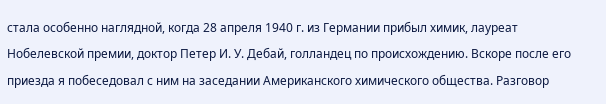стала особенно наглядной, когда 28 апреля 1940 г. из Германии прибыл химик, лауреат Нобелевской премии, доктор Петер И. У. Дебай, голландец по происхождению. Вскоре после его приезда я побеседовал с ним на заседании Американского химического общества. Разговор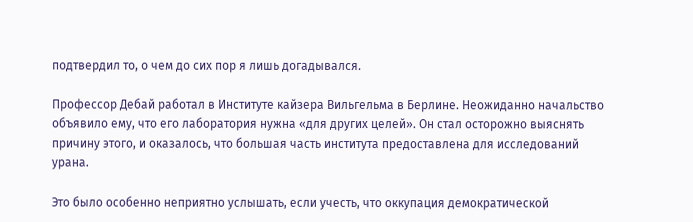подтвердил то, о чем до сих пор я лишь догадывался.

Профессор Дебай работал в Институте кайзера Вильгельма в Берлине. Неожиданно начальство объявило ему, что его лаборатория нужна «для других целей». Он стал осторожно выяснять причину этого, и оказалось, что большая часть института предоставлена для исследований урана.

Это было особенно неприятно услышать, если учесть, что оккупация демократической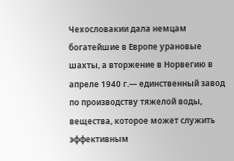Чехословакии дала немцам богатейшие в Европе урановые шахты, а вторжение в Норвегию в апреле 1940 г.— единственный завод по производству тяжелой воды, вещества, которое может служить эффективным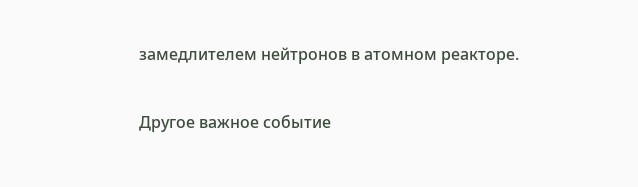замедлителем нейтронов в атомном реакторе.

Другое важное событие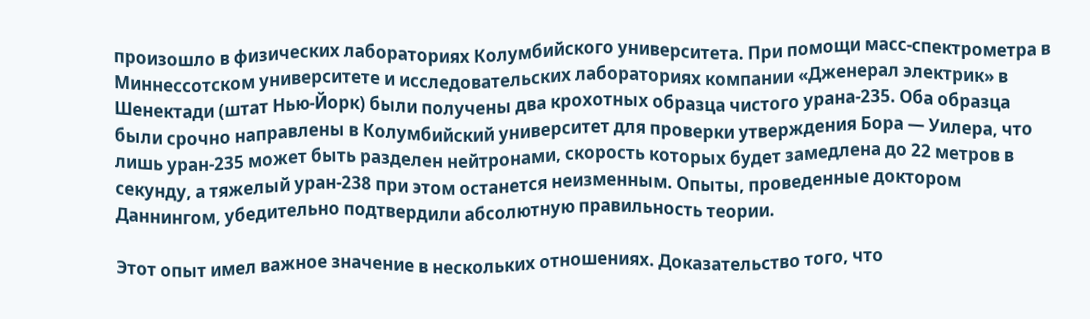произошло в физических лабораториях Колумбийского университета. При помощи масс-спектрометра в Миннессотском университете и исследовательских лабораториях компании «Дженерал электрик» в Шенектади (штат Нью-Йорк) были получены два крохотных образца чистого урана-235. Оба образца были срочно направлены в Колумбийский университет для проверки утверждения Бора — Уилера, что лишь уран-235 может быть разделен нейтронами, скорость которых будет замедлена до 22 метров в секунду, а тяжелый уран-238 при этом останется неизменным. Опыты, проведенные доктором Даннингом, убедительно подтвердили абсолютную правильность теории.

Этот опыт имел важное значение в нескольких отношениях. Доказательство того, что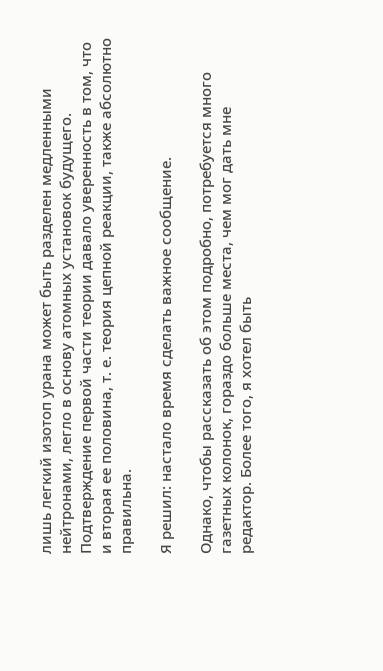лишь легкий изотоп урана может быть разделен медленными нейтронами, легло в основу атомных установок будущего. Подтверждение первой части теории давало уверенность в том, что и вторая ее половина, т. е. теория цепной реакции, также абсолютно правильна.

Я решил: настало время сделать важное сообщение.

Однако, чтобы рассказать об этом подробно, потребуется много газетных колонок, гораздо больше места, чем мог дать мне редактор. Более того, я хотел быть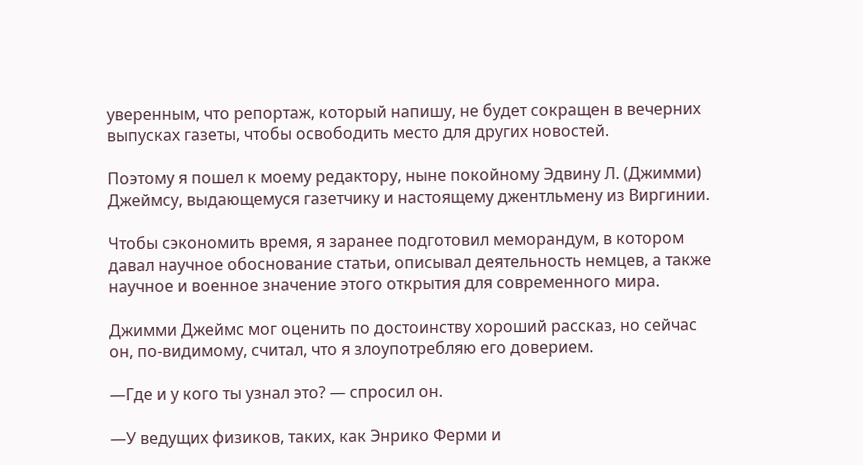уверенным, что репортаж, который напишу, не будет сокращен в вечерних выпусках газеты, чтобы освободить место для других новостей.

Поэтому я пошел к моему редактору, ныне покойному Эдвину Л. (Джимми) Джеймсу, выдающемуся газетчику и настоящему джентльмену из Виргинии.

Чтобы сэкономить время, я заранее подготовил меморандум, в котором давал научное обоснование статьи, описывал деятельность немцев, а также научное и военное значение этого открытия для современного мира.

Джимми Джеймс мог оценить по достоинству хороший рассказ, но сейчас он, по-видимому, считал, что я злоупотребляю его доверием.

—Где и у кого ты узнал это? — спросил он.

—У ведущих физиков, таких, как Энрико Ферми и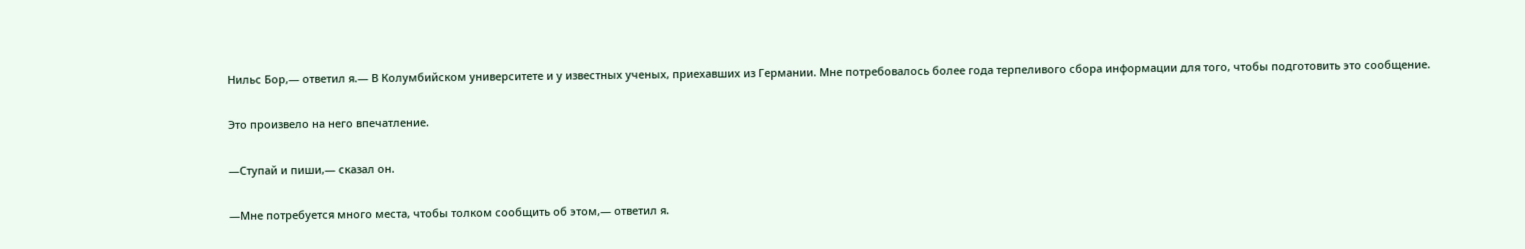Нильс Бор,— ответил я.— В Колумбийском университете и у известных ученых, приехавших из Германии. Мне потребовалось более года терпеливого сбора информации для того, чтобы подготовить это сообщение.

Это произвело на него впечатление.

—Ступай и пиши,— сказал он.

—Мне потребуется много места, чтобы толком сообщить об этом,— ответил я.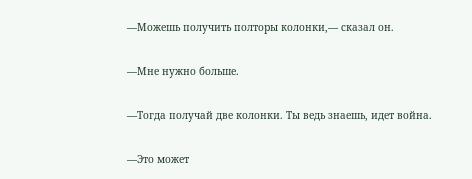—Можешь получить полторы колонки,— сказал он.

—Мне нужно больше.

—Тогда получай две колонки. Ты ведь знаешь, идет война.

—Это может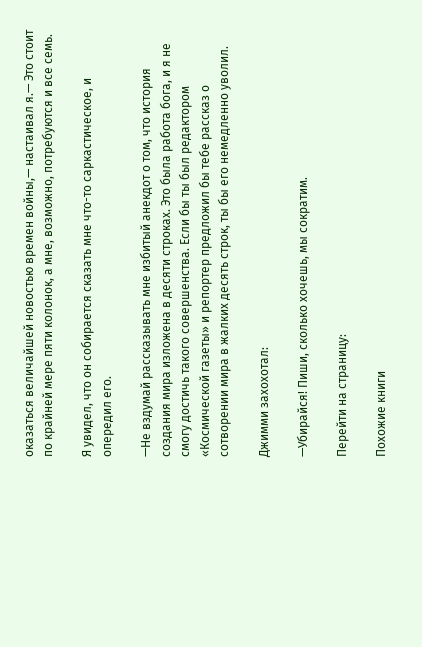оказаться величайшей новостью времен войны,— настаивал я.— Это стоит по крайней мере пяти колонок, а мне, возможно, потребуются и все семь.

Я увидел, что он собирается сказать мне что-то саркастическое, и опередил его.

—Не вздумай рассказывать мне избитый анекдот о том, что история создания мира изложена в десяти строках. Это была работа бога, и я не смогу достичь такого совершенства. Если бы ты был редактором «Космической газеты» и репортер предложил бы тебе рассказ о сотворении мира в жалких десять строк, ты бы его немедленно уволил.

Джимми захохотал:

—Убирайся! Пиши, сколько хочешь, мы сократим.

Перейти на страницу:

Похожие книги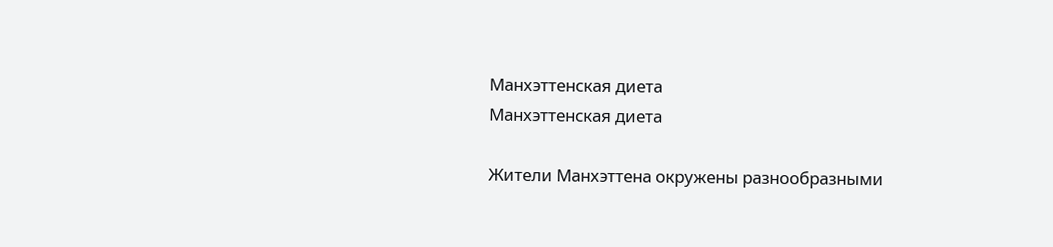Манхэттенская диета
Манхэттенская диета

Жители Манхэттена окружены разнообразными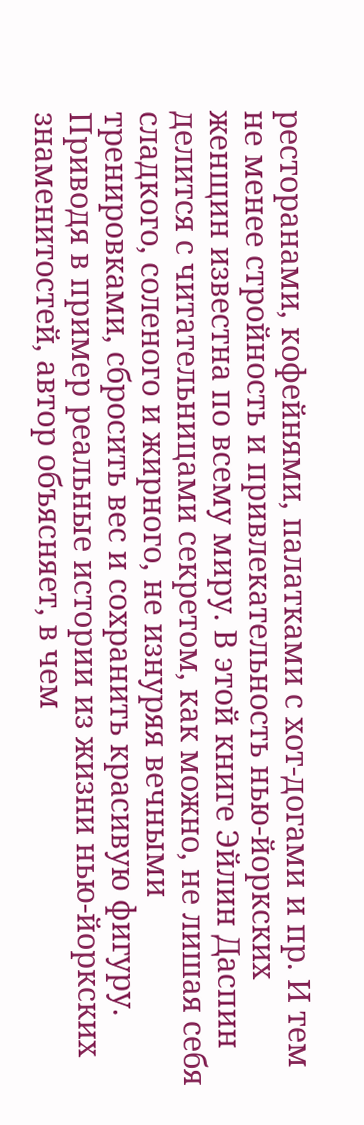ресторанами, кофейнями, палатками с хот-догами и пр. И тем не менее стройность и привлекательность нью-йоркских женщин известна по всему миру. В этой книге Эйлин Даспин делится с читательницами секретом, как можно, не лишая себя сладкого, соленого и жирного, не изнуряя вечными тренировками, сбросить вес и сохранить красивую фигуру. Приводя в пример реальные истории из жизни нью-йоркских знаменитостей, автор объясняет, в чем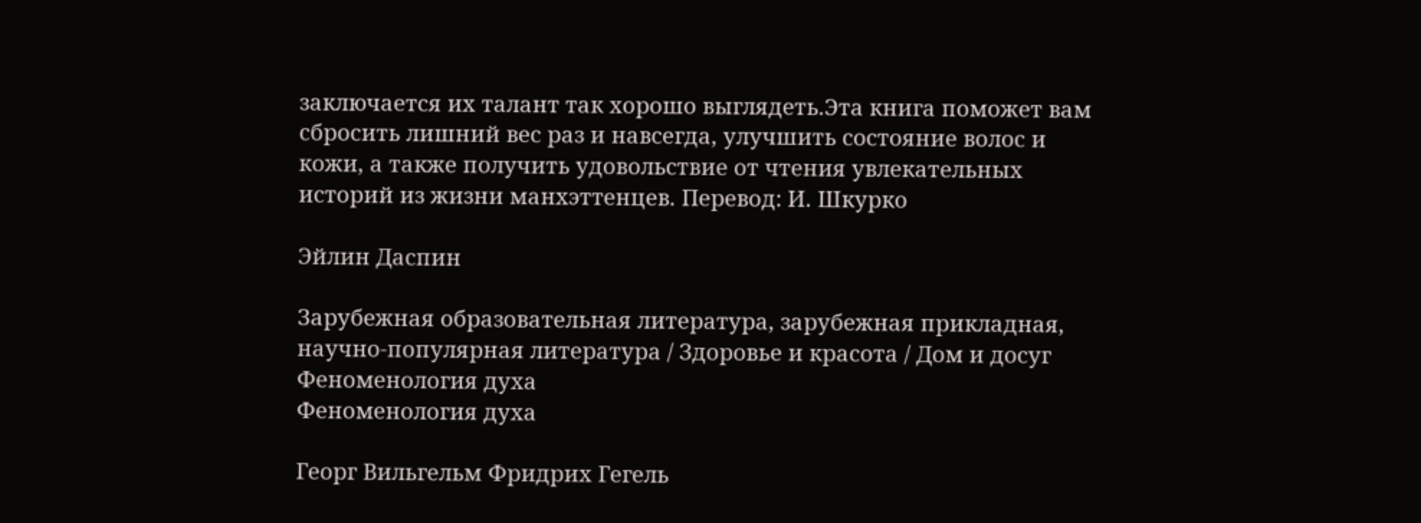заключается их талант так хорошо выглядеть.Эта книга поможет вам сбросить лишний вес раз и навсегда, улучшить состояние волос и кожи, а также получить удовольствие от чтения увлекательных историй из жизни манхэттенцев. Перевод: И. Шкурко

Эйлин Даспин

Зарубежная образовательная литература, зарубежная прикладная, научно-популярная литература / Здоровье и красота / Дом и досуг
Феноменология духа
Феноменология духа

Георг Вильгельм Фридрих Гегель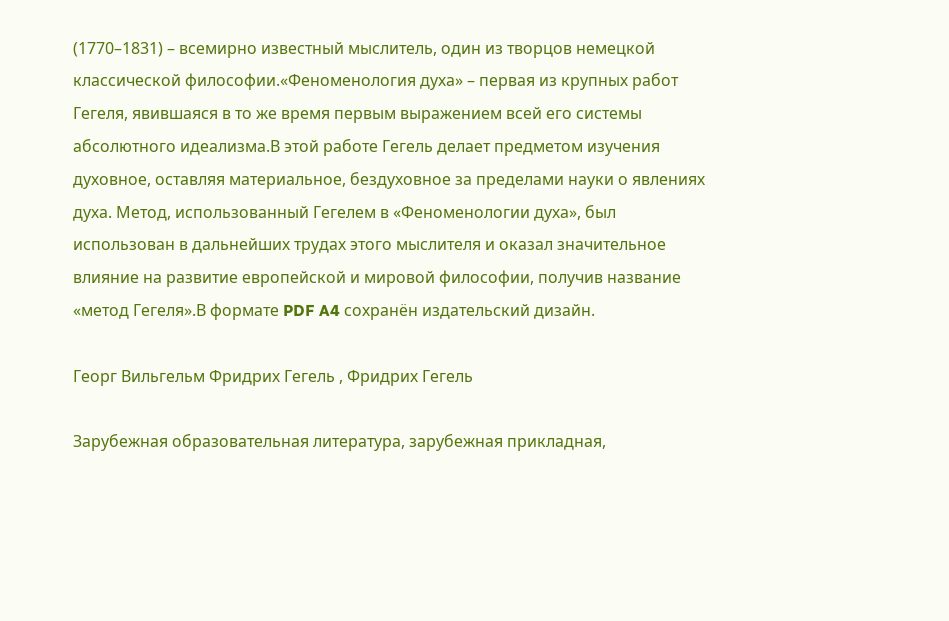(1770–1831) – всемирно известный мыслитель, один из творцов немецкой классической философии.«Феноменология духа» – первая из крупных работ Гегеля, явившаяся в то же время первым выражением всей его системы абсолютного идеализма.В этой работе Гегель делает предметом изучения духовное, оставляя материальное, бездуховное за пределами науки о явлениях духа. Метод, использованный Гегелем в «Феноменологии духа», был использован в дальнейших трудах этого мыслителя и оказал значительное влияние на развитие европейской и мировой философии, получив название «метод Гегеля».В формате PDF A4 сохранён издательский дизайн.

Георг Вильгельм Фридрих Гегель , Фридрих Гегель

Зарубежная образовательная литература, зарубежная прикладная,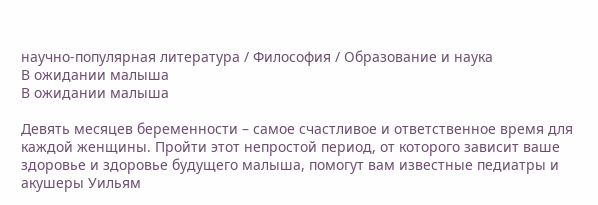научно-популярная литература / Философия / Образование и наука
В ожидании малыша
В ожидании малыша

Девять месяцев беременности – самое счастливое и ответственное время для каждой женщины. Пройти этот непростой период, от которого зависит ваше здоровье и здоровье будущего малыша, помогут вам известные педиатры и акушеры Уильям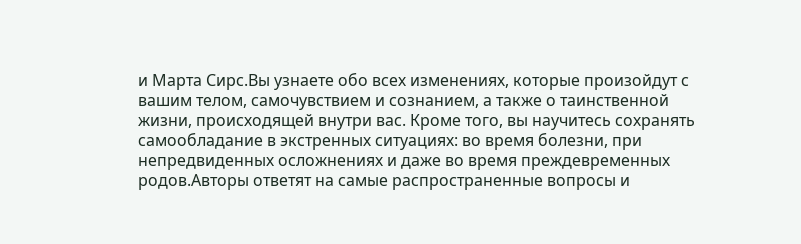и Марта Сирс.Вы узнаете обо всех изменениях, которые произойдут с вашим телом, самочувствием и сознанием, а также о таинственной жизни, происходящей внутри вас. Кроме того, вы научитесь сохранять самообладание в экстренных ситуациях: во время болезни, при непредвиденных осложнениях и даже во время преждевременных родов.Авторы ответят на самые распространенные вопросы и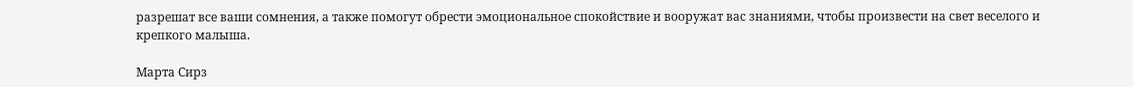разрешат все ваши сомнения, а также помогут обрести эмоциональное спокойствие и вооружат вас знаниями, чтобы произвести на свет веселого и крепкого малыша.

Марта Сирз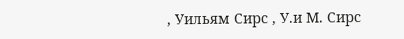, Уильям Сирс , У.и М. Сирс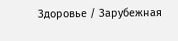Здоровье / Зарубежная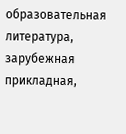образовательная литература, зарубежная прикладная,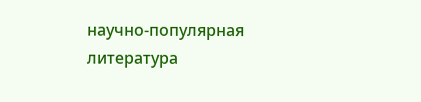научно-популярная литература